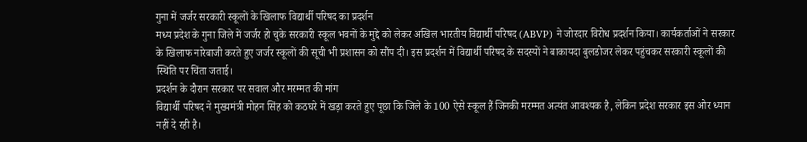गुना में जर्जर सरकारी स्कूलों के खिलाफ विद्यार्थी परिषद का प्रदर्शन
मध्य प्रदेश के गुना जिले में जर्जर हो चुके सरकारी स्कूल भवनों के मुद्दे को लेकर अखिल भारतीय विद्यार्थी परिषद (ABVP) ने जोरदार विरोध प्रदर्शन किया। कार्यकर्ताओं ने सरकार के खिलाफ नारेबाजी करते हुए जर्जर स्कूलों की सूची भी प्रशासन को सौंप दी। इस प्रदर्शन में विद्यार्थी परिषद के सदस्यों ने बाकायदा बुलडोजर लेकर पहुंचकर सरकारी स्कूलों की स्थिति पर चिंता जताई।
प्रदर्शन के दौरान सरकार पर सवाल और मरम्मत की मांग
विद्यार्थी परिषद ने मुख्यमंत्री मोहन सिंह को कठघरे में खड़ा करते हुए पूछा कि जिले के 100 ऐसे स्कूल हैं जिनकी मरम्मत अत्यंत आवश्यक है, लेकिन प्रदेश सरकार इस ओर ध्यान नहीं दे रही है।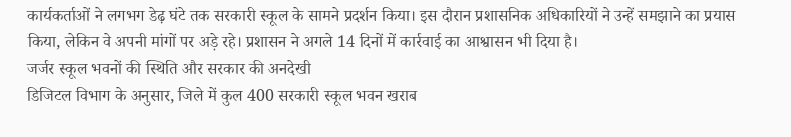कार्यकर्ताओं ने लगभग डेढ़ घंटे तक सरकारी स्कूल के सामने प्रदर्शन किया। इस दौरान प्रशासनिक अधिकारियों ने उन्हें समझाने का प्रयास किया, लेकिन वे अपनी मांगों पर अड़े रहे। प्रशासन ने अगले 14 दिनों में कार्रवाई का आश्वासन भी दिया है।
जर्जर स्कूल भवनों की स्थिति और सरकार की अनदेखी
डिजिटल विभाग के अनुसार, जिले में कुल 400 सरकारी स्कूल भवन खराब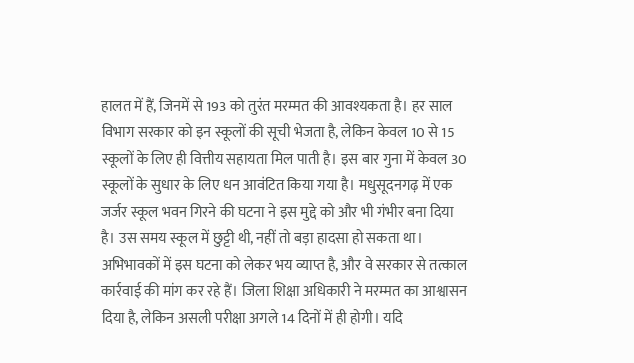हालत में हैं, जिनमें से 193 को तुरंत मरम्मत की आवश्यकता है। हर साल विभाग सरकार को इन स्कूलों की सूची भेजता है, लेकिन केवल 10 से 15 स्कूलों के लिए ही वित्तीय सहायता मिल पाती है। इस बार गुना में केवल 30 स्कूलों के सुधार के लिए धन आवंटित किया गया है। मधुसूदनगढ़ में एक जर्जर स्कूल भवन गिरने की घटना ने इस मुद्दे को और भी गंभीर बना दिया है। उस समय स्कूल में छुट्टी थी, नहीं तो बड़ा हादसा हो सकता था। अभिभावकों में इस घटना को लेकर भय व्याप्त है, और वे सरकार से तत्काल कार्रवाई की मांग कर रहे हैं। जिला शिक्षा अधिकारी ने मरम्मत का आश्वासन दिया है, लेकिन असली परीक्षा अगले 14 दिनों में ही होगी। यदि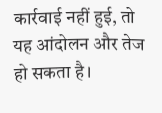कार्रवाई नहीं हुई, तो यह आंदोलन और तेज हो सकता है।